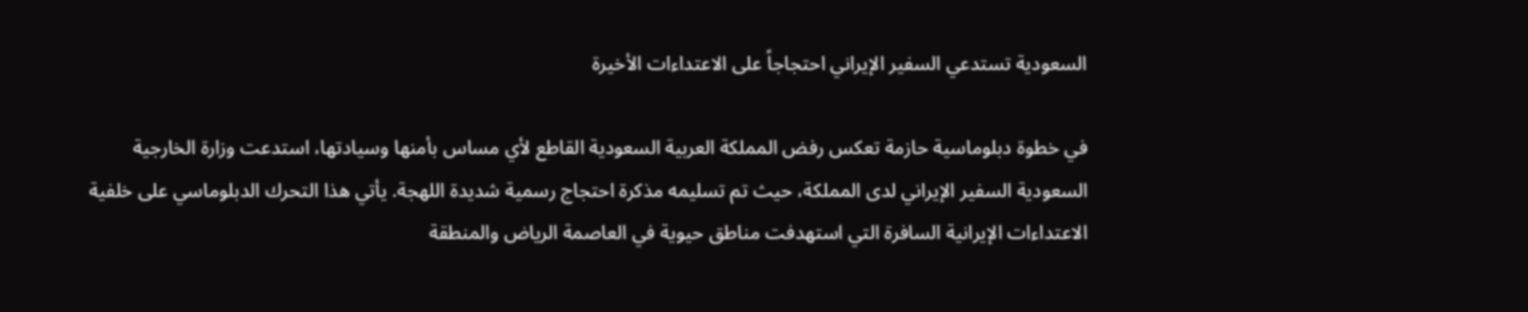السعودية تستدعي السفير الإيراني احتجاجاً على الاعتداءات الأخيرة

في خطوة دبلوماسية حازمة تعكس رفض المملكة العربية السعودية القاطع لأي مساس بأمنها وسيادتها، استدعت وزارة الخارجية السعودية السفير الإيراني لدى المملكة، حيث تم تسليمه مذكرة احتجاج رسمية شديدة اللهجة. يأتي هذا التحرك الدبلوماسي على خلفية الاعتداءات الإيرانية السافرة التي استهدفت مناطق حيوية في العاصمة الرياض والمنطقة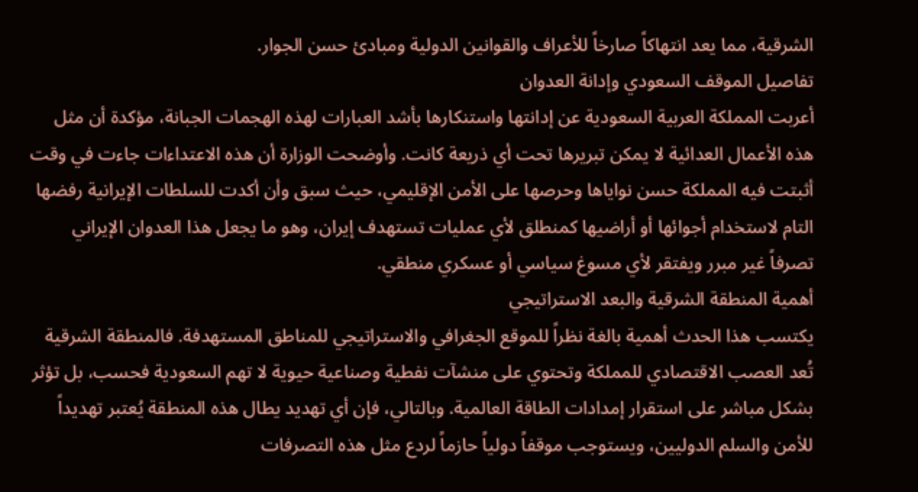الشرقية، مما يعد انتهاكاً صارخاً للأعراف والقوانين الدولية ومبادئ حسن الجوار.
تفاصيل الموقف السعودي وإدانة العدوان
أعربت المملكة العربية السعودية عن إدانتها واستنكارها بأشد العبارات لهذه الهجمات الجبانة، مؤكدة أن مثل هذه الأعمال العدائية لا يمكن تبريرها تحت أي ذريعة كانت. وأوضحت الوزارة أن هذه الاعتداءات جاءت في وقت أثبتت فيه المملكة حسن نواياها وحرصها على الأمن الإقليمي، حيث سبق وأن أكدت للسلطات الإيرانية رفضها التام لاستخدام أجوائها أو أراضيها كمنطلق لأي عمليات تستهدف إيران، وهو ما يجعل هذا العدوان الإيراني تصرفاً غير مبرر ويفتقر لأي مسوغ سياسي أو عسكري منطقي.
أهمية المنطقة الشرقية والبعد الاستراتيجي
يكتسب هذا الحدث أهمية بالغة نظراً للموقع الجغرافي والاستراتيجي للمناطق المستهدفة. فالمنطقة الشرقية تُعد العصب الاقتصادي للمملكة وتحتوي على منشآت نفطية وصناعية حيوية لا تهم السعودية فحسب، بل تؤثر بشكل مباشر على استقرار إمدادات الطاقة العالمية. وبالتالي، فإن أي تهديد يطال هذه المنطقة يُعتبر تهديداً للأمن والسلم الدوليين، ويستوجب موقفاً دولياً حازماً لردع مثل هذه التصرفات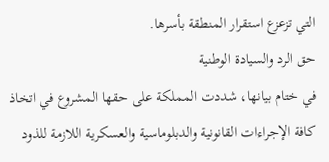التي تزعزع استقرار المنطقة بأسرها.
حق الرد والسيادة الوطنية
في ختام بيانها، شددت المملكة على حقها المشروع في اتخاذ كافة الإجراءات القانونية والدبلوماسية والعسكرية اللازمة للذود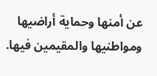عن أمنها وحماية أراضيها ومواطنيها والمقيمين فيها.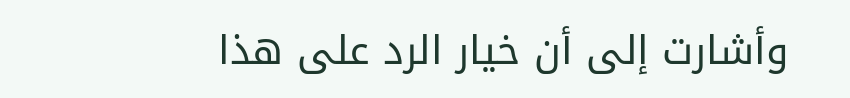وأشارت إلى أن خيار الرد على هذا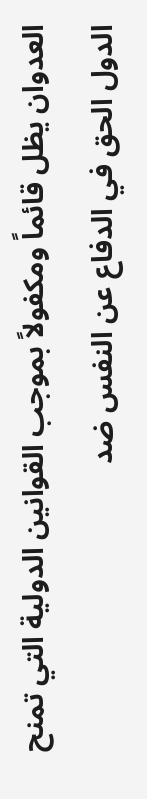العدوان يظل قائماً ومكفولاً بموجب القوانين الدولية التي تمنح الدول الحق في الدفاع عن النفس ضد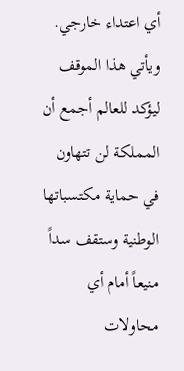أي اعتداء خارجي. ويأتي هذا الموقف ليؤكد للعالم أجمع أن المملكة لن تتهاون في حماية مكتسباتها الوطنية وستقف سداً منيعاً أمام أي محاولات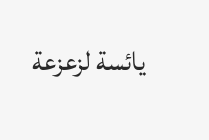يائسة لزعزعة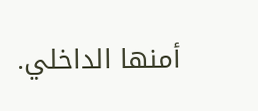أمنها الداخلي.